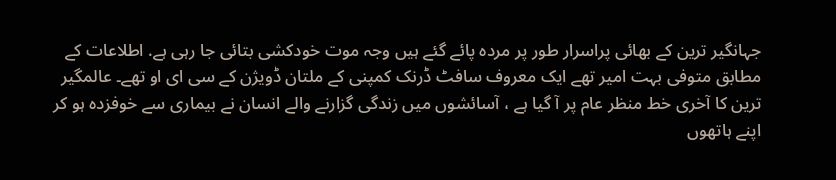جہانگیر ترین کے بھائی پراسرار طور پر مردہ پائے گئے ہیں وجہ موت خودکشی بتائی جا رہی ہے. اطلاعات کے مطابق متوفی بہت امیر تھے ایک معروف سافٹ ڈرنک کمپنی کے ملتان ڈویژن کے سی ای او تھے۔ عالمگیر ترین کا آخری خط منظر عام پر آ گیا ہے ، آسائشوں میں زندگی گزارنے والے انسان نے بیماری سے خوفزدہ ہو کر اپنے ہاتھوں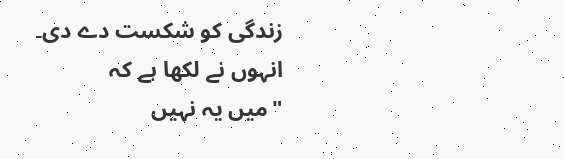زندگی کو شکست دے دی۔
انہوں نے لکھا ہے کہ
"میں یہ نہیں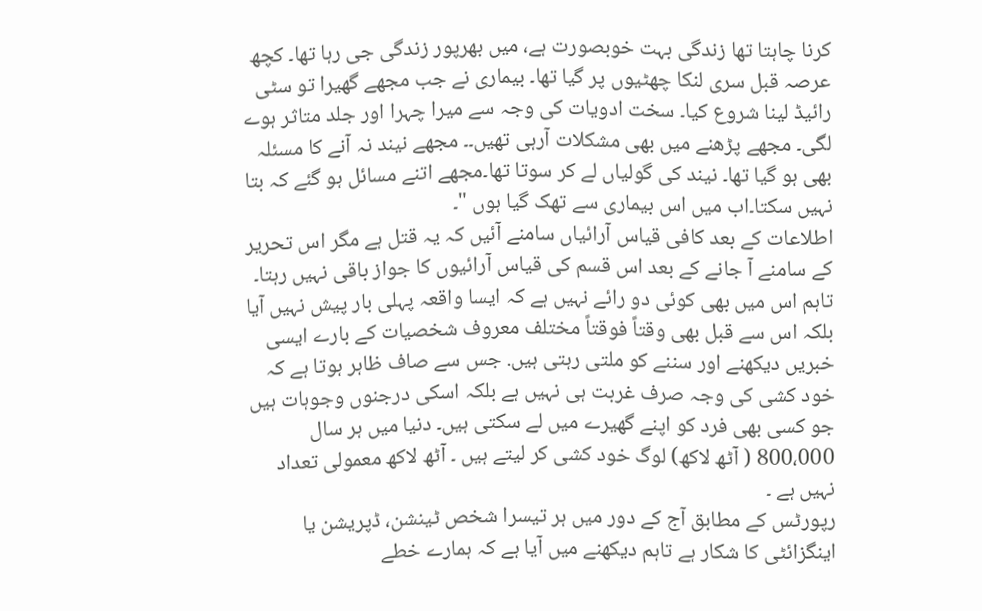کرنا چاہتا تھا زندگی بہت خوبصورت ہے، میں بھرپور زندگی جی رہا تھا۔ کچھ عرصہ قبل سری لنکا چھٹیوں پر گیا تھا۔ بیماری نے جب مجھے گھیرا تو سٹی رائیڈ لینا شروع کیا۔ سخت ادویات کی وجہ سے میرا چہرا اور جلد متاثر ہوے لگی۔ مجھے پڑھنے میں بھی مشکلات آرہی تھیں۔۔ مجھے نیند نہ آنے کا مسئلہ بھی ہو گیا تھا۔ نیند کی گولیاں لے کر سوتا تھا۔مجھے اتنے مسائل ہو گئے کہ بتا نہیں سکتا۔اب میں اس بیماری سے تھک گیا ہوں "۔
اطلاعات کے بعد کافی قیاس آرائیاں سامنے آئیں کہ یہ قتل ہے مگر اس تحریر کے سامنے آ جانے کے بعد اس قسم کی قیاس آرائیوں کا جواز باقی نہیں رہتا۔ تاہم اس میں بھی کوئی دو رائے نہیں ہے کہ ایسا واقعہ پہلی بار پیش نہیں آیا بلکہ اس سے قبل بھی وقتاً فوقتاً مختلف معروف شخصیات کے بارے ایسی خبریں دیکھنے اور سننے کو ملتی رہتی ہیں. جس سے صاف ظاہر ہوتا ہے کہ خود کشی کی وجہ صرف غربت ہی نہیں ہے بلکہ اسکی درجنوں وجوہات ہیں جو کسی بھی فرد کو اپنے گھیرے میں لے سکتی ہیں۔ دنیا میں ہر سال 800،000 ( آٹھ لاکھ) لوگ خود کشی کر لیتے ہیں ۔ آٹھ لاکھ معمولی تعداد نہیں ہے ۔
رپورٹس کے مطابق آج کے دور میں ہر تیسرا شخص ٹینشن، ڈپریشن یا اینگزائٹی کا شکار ہے تاہم دیکھنے میں آیا ہے کہ ہمارے خطے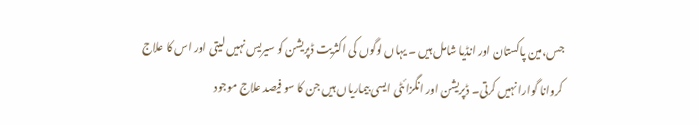جس،مین پاکستان اور انڈیا شامل ہیں ۔ یہاں لوگوں کی اکثریت ڈپریشن کو سیریس نہیں لیتی اور اس کا علاج کروانا گوارا نہیں کرتی۔ ڈپریشن اور انگزائٹی ایسی بیماریاں ہیں جن کا سو فیصد علاج موجود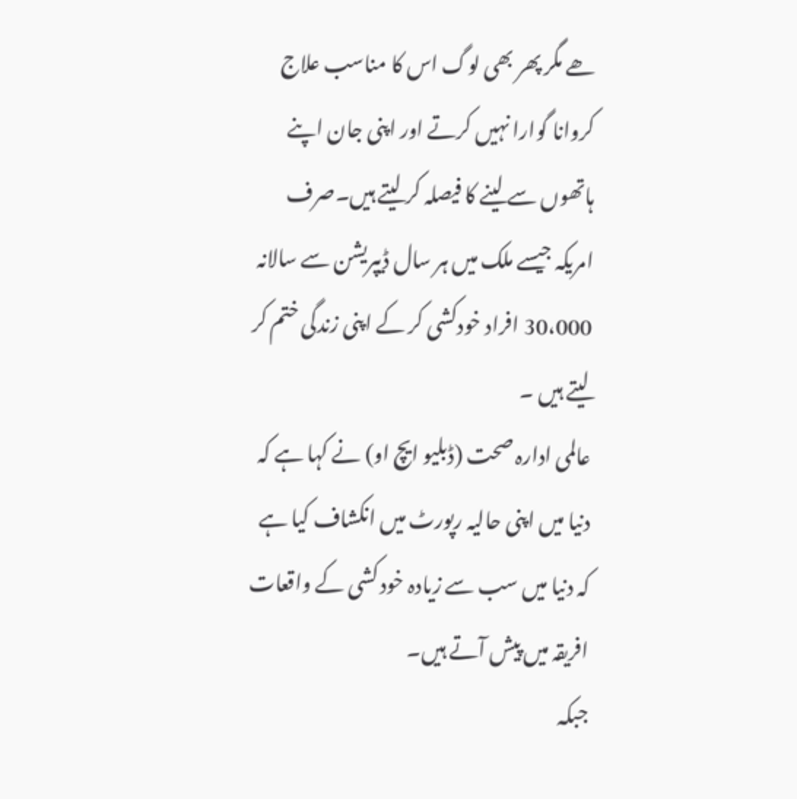ھے مگر پھر بھی لوگ اس کا مناسب علاج کروانا گوارا نہیں کرتے اور اپنی جان اپنے ہاتھوں سے لینے کا فیصلہ کر لیتے ہیں۔صرف امریکہ جیسے ملک میں ہر سال ڈیپریشن سے سالانہ 30،000 افراد خودکشی کر کے اپنی زندگی ختم کر لیتے ہیں ۔
عالمی ادارہ صحت (ڈبلیو ایچ او) نے کہا ہے کہ دنیا میں اپنی حالیہ رپورٹ میں انکشاف کیا ہے کہ دنیا میں سب سے زیادہ خود کشی کے واقعات افریقہ میں پیش آتے ہیں۔
جبکہ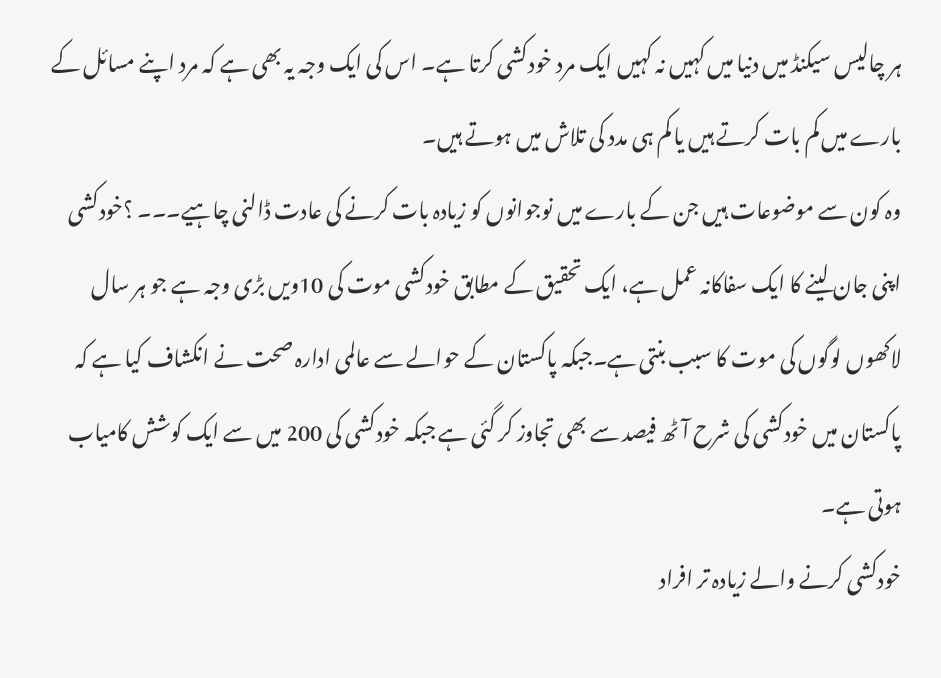ہر چالیس سیکنڈ میں دنیا میں کہیں نہ کہیں ایک مرد خودکشی کرتا ہے۔ اس کی ایک وجہ یہ بھی ہے کہ مرد اپنے مسائل کے بارے میں کم بات کرتے ہیں یا کم ہی مدد کی تلاش میں ہوتے ہیں۔
وہ کون سے موضوعات ہیں جن کے بارے میں نوجوانوں کو زیادہ بات کرنے کی عادت ڈالنی چاہیے۔۔۔ ؟خودکشی اپنی جان لینے کا ایک سفاکانہ عمل ہے، ایک تحقیق کے مطابق خودکشی موت کی 10ویں بڑی وجہ ہے جو ہر سال لاکھوں لوگوں کی موت کا سبب بنتی ہے۔جبکہ پاکستان کے حوالے سے عالمی ادارہ صحت نے انکشاف کیا ہے کہ پاکستان میں خودکشی کی شرح آٹھ فیصد سے بھی تجاوز کر گئی ہے جبکہ خودکشی کی 200 میں سے ایک کوشش کامیاب ہوتی ہے۔
خودکشی کرنے والے زیادہ تر افراد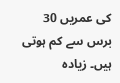کی عمریں 30 برس سے کم ہوتی ہیں۔ زیادہ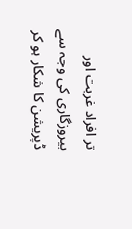تر افراد غربت اور بیروزگاری کی وجہ سے ڈپریشن کا شکار ہو کر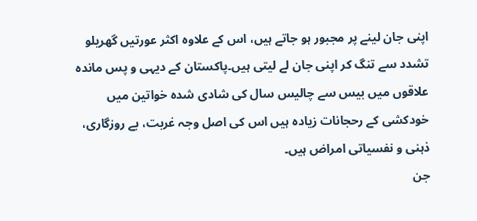اپنی جان لینے پر مجبور ہو جاتے ہیں، اس کے علاوہ اکثر عورتیں گھریلو تشدد سے تنگ کر اپنی جان لے لیتی ہیں۔پاکستان کے دیہی و پس ماندہ علاقوں میں بیس سے چالیس سال کی شادی شدہ خواتین میں خودکشی کے رحجانات زیادہ ہیں اس کی اصل وجہ غربت، بے روزگاری، ذہنی و نفسیاتی امراض ہیں۔
جن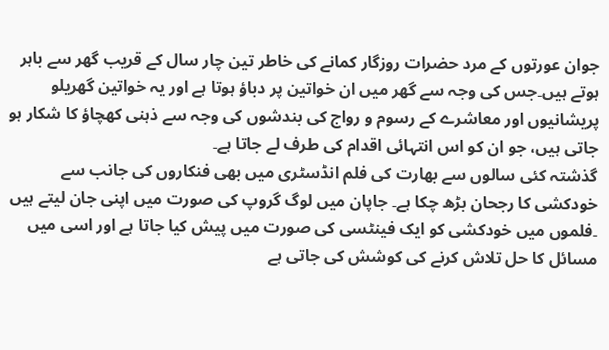جوان عورتوں کے مرد حضرات روزگار کمانے کی خاطر تین چار سال کے قریب گھر سے باہر ہوتے ہیں۔جس کی وجہ سے گھر میں ان خواتین پر دباؤ ہوتا ہے اور یہ خواتین گھریلو پریشانیوں اور معاشرے کے رسوم و رواج کی بندشوں کی وجہ سے ذہنی کھچاؤ کا شکار ہو جاتی ہیں، جو ان کو اس انتہائی اقدام کی طرف لے جاتا ہے۔
گذشتہ کئی سالوں سے بھارت کی فلم انڈسٹری میں بھی فنکاروں کی جانب سے خودکشی کا رجحان بڑھ چکا ہے۔ جاپان میں لوگ گروپ کی صورت میں اپنی جان لیتے ہیں ۔فلموں میں خودکشی کو ایک فینٹسی کی صورت میں پیش کیا جاتا ہے اور اسی میں مسائل کا حل تلاش کرنے کی کوشش کی جاتی ہے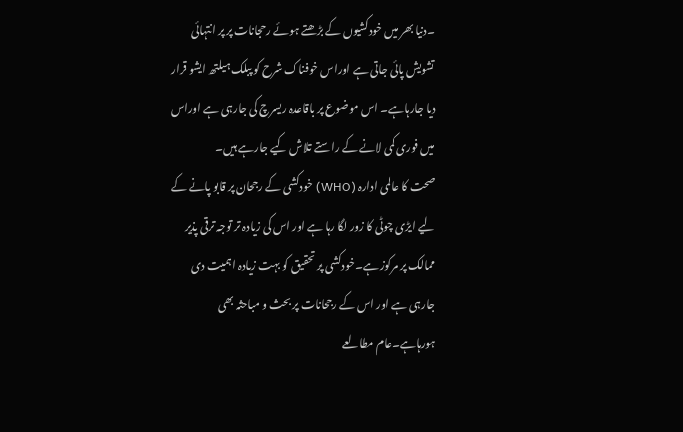۔دنیا بھر میں خودکشیوں کے بڑھتے ہوئے رحجانات پر پر انتہائی تشویش پائی جاتی ہے اوراس خوفناک شرح کو پبلک ہیلتھ ایشو قرار دیا جارہاہے۔ اس موضوع پر باقاعدہ ریسرچ کی جارہی ہے اوراس میں فوری کمی لانے کے راستے تلاش کیے جارہے ہیں۔
صحت کا عالمی ادارہ (WHO) خودکشی کے رجحان پر قابو پانے کے لیے ایڑی چوٹی کا زور لگا رہا ہے اور اس کی زیادہ تر توجہ ترقی پذیر ممالک پر مرکوز ہے۔خودکشی پر تحقیق کو بہت زیادہ اہمیت دی جارہی ہے اور اس کے رجحانات پر بحث و مباحثہ بھی ہورہاہے۔عام مطالعے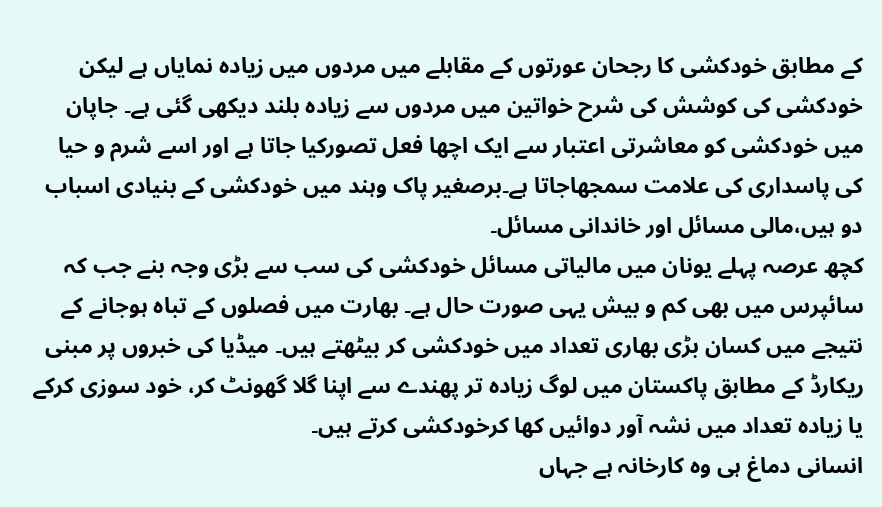کے مطابق خودکشی کا رجحان عورتوں کے مقابلے میں مردوں میں زیادہ نمایاں ہے لیکن خودکشی کی کوشش کی شرح خواتین میں مردوں سے زیادہ بلند دیکھی گئی ہے۔ جاپان میں خودکشی کو معاشرتی اعتبار سے ایک اچھا فعل تصورکیا جاتا ہے اور اسے شرم و حیا کی پاسداری کی علامت سمجھاجاتا ہے۔برصغیر پاک وہند میں خودکشی کے بنیادی اسباب دو ہیں،مالی مسائل اور خاندانی مسائل۔
کچھ عرصہ پہلے یونان میں مالیاتی مسائل خودکشی کی سب سے بڑی وجہ بنے جب کہ سائپرس میں بھی کم و بیش یہی صورت حال ہے۔ بھارت میں فصلوں کے تباہ ہوجانے کے نتیجے میں کسان بڑی بھاری تعداد میں خودکشی کر بیٹھتے ہیں۔ میڈیا کی خبروں پر مبنی ریکارڈ کے مطابق پاکستان میں لوگ زیادہ تر پھندے سے اپنا گلا گھونٹ کر، خود سوزی کرکے یا زیادہ تعداد میں نشہ آور دوائیں کھا کرخودکشی کرتے ہیں۔
انسانی دماغ ہی وہ کارخانہ ہے جہاں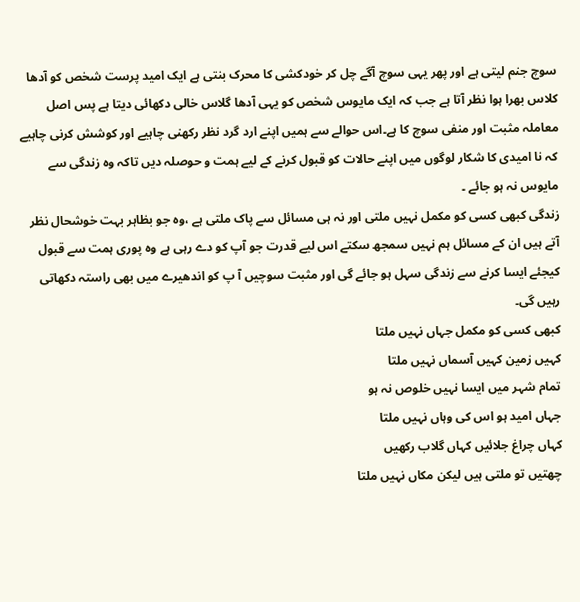سوچ جنم لیتی ہے اور پھر یہی سوچ آگے چل کر خودکشی کا محرک بنتی ہے ایک امید پرست شخص کو آدھا کلاس بھرا ہوا نظر آتا ہے جب کہ ایک مایوس شخص کو یہی آدھا گلاس خالی دکھائی دیتا ہے پس اصل معاملہ مثبت اور منفی سوچ کا ہے۔اس حوالے سے ہمیں اپنے ارد گرد نظر رکھنی چاہیے اور کوشش کرنی چاہیے کہ نا امیدی کا شکار لوگوں میں اپنے حالات کو قبول کرنے کے لیے ہمت و حوصلہ دیں تاکہ وہ زندگی سے مایوس نہ ہو جائے ۔
زندگی کبھی کسی کو مکمل نہیں ملتی اور نہ ہی مسائل سے پاک ملتی ہے ،وہ جو بظاہر بہت خوشحال نظر آتے ہیں ان کے مسائل ہم نہیں سمجھ سکتے اس لیے قدرت جو آپ کو دے رہی ہے وہ پوری ہمت سے قبول کیجئے ایسا کرنے سے زندگی سہل ہو جائے گی اور مثبت سوچیں آ پ کو اندھیرے میں بھی راستہ دکھاتی رہیں گی۔
کبھی کسی کو مکمل جہاں نہیں ملتا
کہیں زمین کہیں آسماں نہیں ملتا
تمام شہر میں ایسا نہیں خلوص نہ ہو
جہاں امید ہو اس کی وہاں نہیں ملتا
کہاں چراغ جلائیں کہاں گلاب رکھیں
چھتیں تو ملتی ہیں لیکن مکاں نہیں ملتا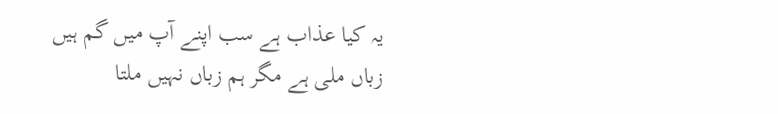یہ کیا عذاب ہے سب اپنے آپ میں گم ہیں
زباں ملی ہے مگر ہم زباں نہیں ملتا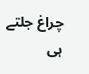چراغ جلتے ہی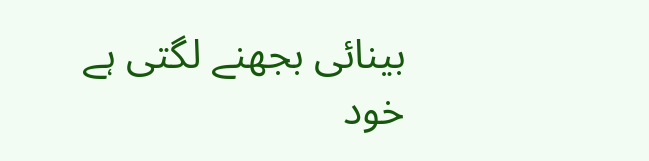بینائی بجھنے لگتی ہے
خود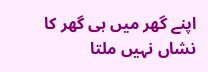اپنے گھر میں ہی گھر کا نشاں نہیں ملتا